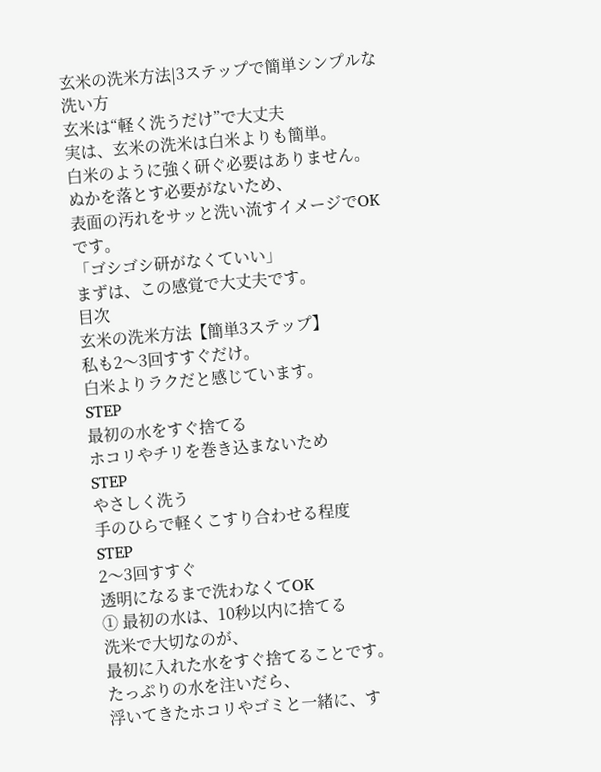玄米の洗米方法|3ステップで簡単シンプルな洗い方
玄米は“軽く洗うだけ”で大丈夫
実は、玄米の洗米は白米よりも簡単。
白米のように強く研ぐ必要はありません。
ぬかを落とす必要がないため、
表面の汚れをサッと洗い流すイメージでOKです。
「ゴシゴシ研がなくていい」
まずは、この感覚で大丈夫です。
目次
玄米の洗米方法【簡単3ステップ】
私も2〜3回すすぐだけ。
白米よりラクだと感じています。
STEP
最初の水をすぐ捨てる
ホコリやチリを巻き込まないため
STEP
やさしく洗う
手のひらで軽くこすり合わせる程度
STEP
2〜3回すすぐ
透明になるまで洗わなくてOK
① 最初の水は、10秒以内に捨てる
洗米で大切なのが、
最初に入れた水をすぐ捨てることです。
たっぷりの水を注いだら、
浮いてきたホコリやゴミと一緒に、す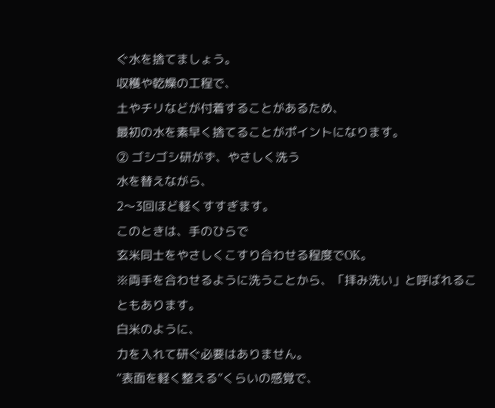ぐ水を捨てましょう。
収穫や乾燥の工程で、
土やチリなどが付着することがあるため、
最初の水を素早く捨てることがポイントになります。
② ゴシゴシ研がず、やさしく洗う
水を替えながら、
2〜3回ほど軽くすすぎます。
このときは、手のひらで
玄米同士をやさしくこすり合わせる程度でOK。
※両手を合わせるように洗うことから、「拝み洗い」と呼ばれることもあります。
白米のように、
力を入れて研ぐ必要はありません。
“表面を軽く整える”くらいの感覚で、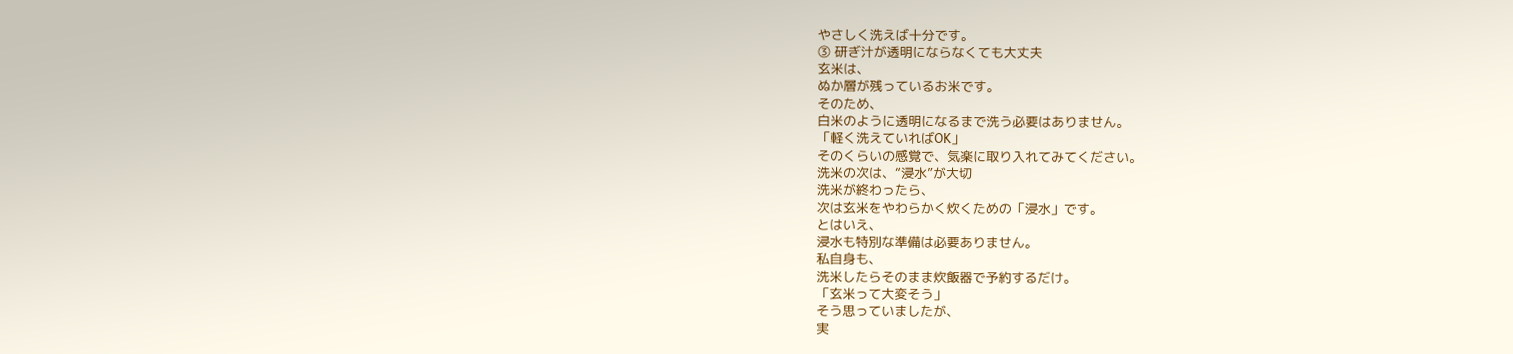やさしく洗えば十分です。
③ 研ぎ汁が透明にならなくても大丈夫
玄米は、
ぬか層が残っているお米です。
そのため、
白米のように透明になるまで洗う必要はありません。
「軽く洗えていればOK」
そのくらいの感覚で、気楽に取り入れてみてください。
洗米の次は、“浸水”が大切
洗米が終わったら、
次は玄米をやわらかく炊くための「浸水」です。
とはいえ、
浸水も特別な準備は必要ありません。
私自身も、
洗米したらそのまま炊飯器で予約するだけ。
「玄米って大変そう」
そう思っていましたが、
実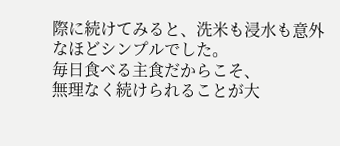際に続けてみると、洗米も浸水も意外なほどシンプルでした。
毎日食べる主食だからこそ、
無理なく続けられることが大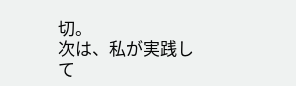切。
次は、私が実践して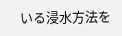いる浸水方法を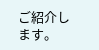ご紹介します。